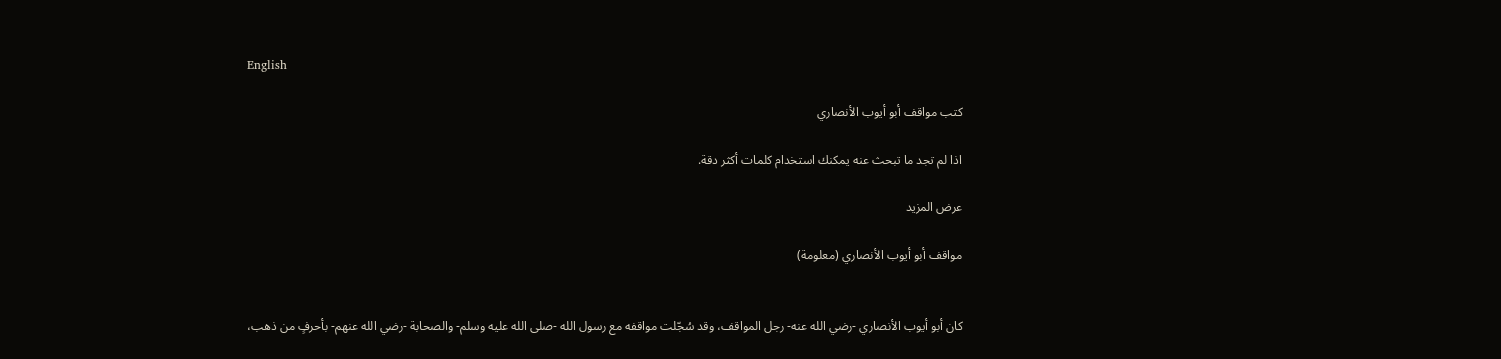English

كتب مواقف أبو أيوب الأنصاري

اذا لم تجد ما تبحث عنه يمكنك استخدام كلمات أكثر دقة.

عرض المزيد

مواقف أبو أيوب الأنصاري (معلومة)


كان أبو أيوب الأنصاري -رضي الله عنه- رجل المواقف، وقد سُجّلت مواقفه مع رسول الله -صلى الله عليه وسلم- والصحابة -رضي الله عنهم- بأحرفٍ من ذهب،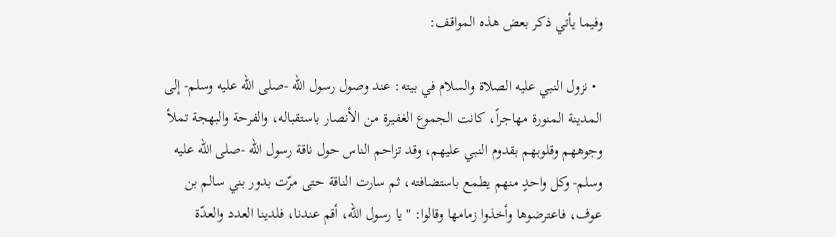وفيما يأتي ذكر بعض هذه المواقف:

  • نزول النبي عليه الصلاة والسلام في بيته: عند وصول رسول الله -صلى الله عليه وسلم- إلى المدينة المنورة مهاجراً، كانت الجموع الغفيرة من الأنصار باستقباله، والفرحة والبهجة تملأ وجوههم وقلوبهم بقدوم النبي عليهم، وقد تزاحم الناس حول ناقة رسول الله -صلى الله عليه وسلم- وكل واحدٍ منهم يطمع باستضافته، ثم سارت الناقة حتى مرّت بدور بني سالم بن عوف، فاعترضوها وأخذوا زمامها وقالوا: "يا رسول الله، أقم عندنا، فلدينا العدد والعدّة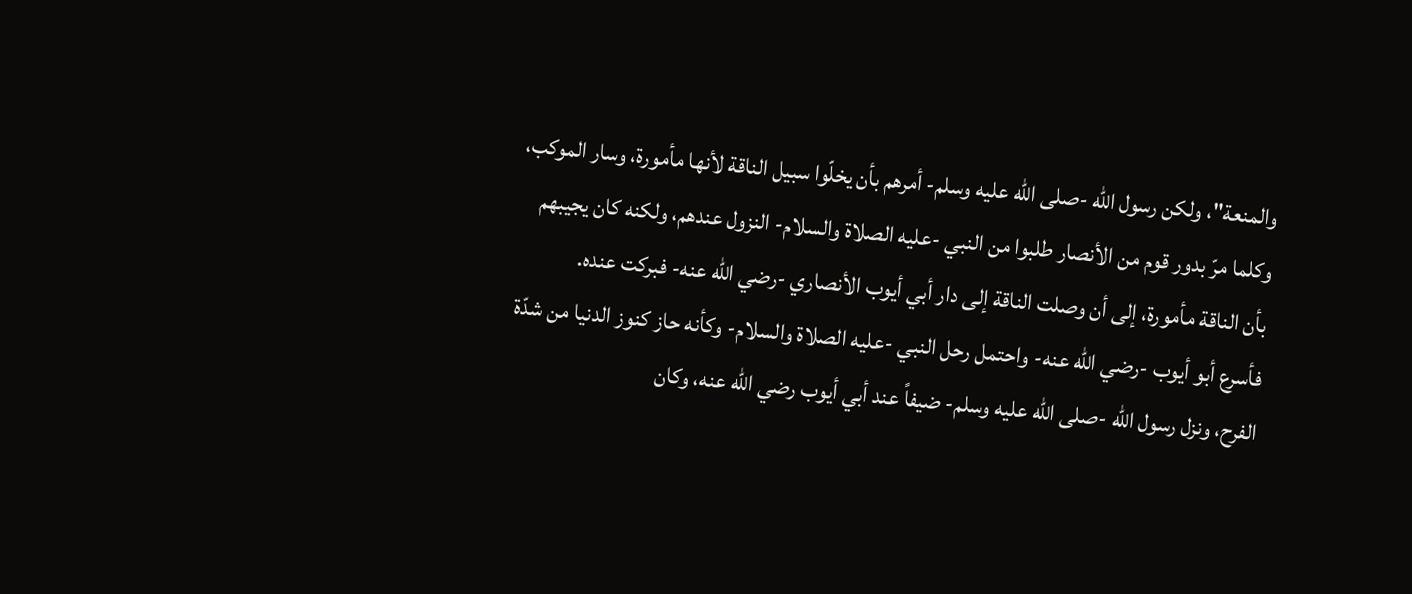والمنعة"، ولكن رسول الله -صلى الله عليه وسلم- أمرهم بأن يخلّوا سبيل الناقة لأنها مأمورة، وسار الموكب، وكلما مرّ بدور قوم من الأنصار طلبوا من النبي -عليه الصلاة والسلام- النزول عندهم، ولكنه كان يجيبهم بأن الناقة مأمورة، إلى أن وصلت الناقة إلى دار أبي أيوب الأنصاري -رضي الله عنه- فبركت عنده.
فأسرع أبو أيوب -رضي الله عنه- واحتمل رحل النبي -عليه الصلاة والسلام- وكأنه حاز كنوز الدنيا من شدّة الفرح، ونزل رسول الله -صلى الله عليه وسلم- ضيفاً عند أبي أيوب رضي الله عنه، وكان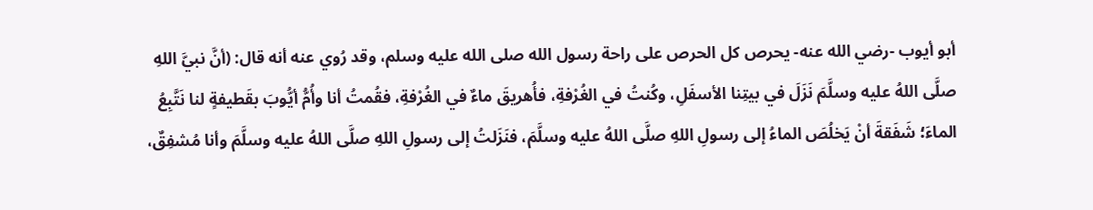أبو أيوب -رضي الله عنه- يحرص كل الحرص على راحة رسول الله صلى الله عليه وسلم، وقد رُوي عنه أنه قال: (أنَّ نبيَّ اللهِ صلَّى اللهُ عليه وسلَّمَ نَزَلَ في بيتِنا الأسفَلِ، وكُنتُ في الغُرْفةِ، فأُهريقَ ماءٌ في الغُرْفةِ، فقُمتُ أنا وأُمُّ أيُّوبَ بقَطيفةٍ لنا نَتَّبِعُ الماءَ؛ شَفَقةَ أنْ يَخلُصَ الماءُ إلى رسولِ اللهِ صلَّى اللهُ عليه وسلَّمَ، فنَزَلتُ إلى رسولِ اللهِ صلَّى اللهُ عليه وسلَّمَ وأنا مُشفِقٌ،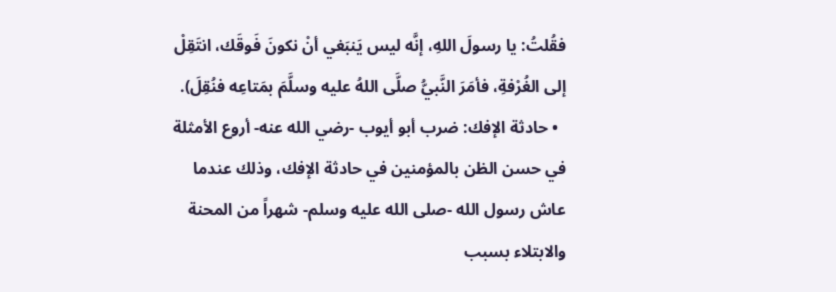فقُلتُ: يا رسولَ اللهِ، إنَّه ليس يَنبَغي أنْ نكونَ فَوقَك، انتَقِلْ إلى الغُرْفةِ، فأمَرَ النَّبيُّ صلَّى اللهُ عليه وسلَّمَ بمَتاعِه فنُقِلَ).
  • حادثة الإفك: ضرب أبو أيوب -رضي الله عنه- أروع الأمثلة في حسن الظن بالمؤمنين في حادثة الإفك، وذلك عندما عاش رسول الله -صلى الله عليه وسلم- شهراً من المحنة والابتلاء بسبب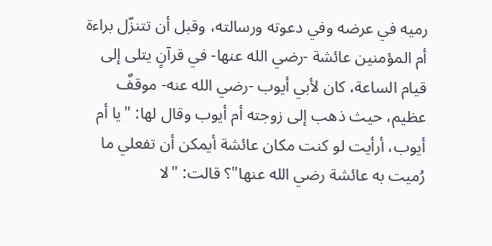رميه في عرضه وفي دعوته ورسالته، وقبل أن تتنزّل براءة أم المؤمنين عائشة -رضي الله عنها- في قرآنٍ يتلى إلى قيام الساعة، كان لأبي أيوب -رضي الله عنه- موقفٌ عظيم، حيث ذهب إلى زوجته أم أيوب وقال لها: "يا أم أيوب، أرأيت لو كنت مكان عائشة أيمكن أن تفعلي ما رُميت به عائشة رضي الله عنها"؟ قالت: "لا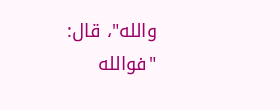والله"، قال: "فوالله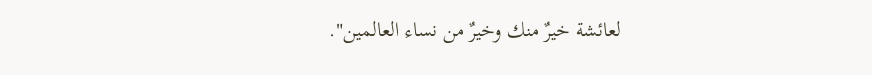لعائشة خيرٌ منك وخيرٌ من نساء العالمين".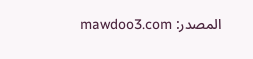المصدر: mawdoo3.com